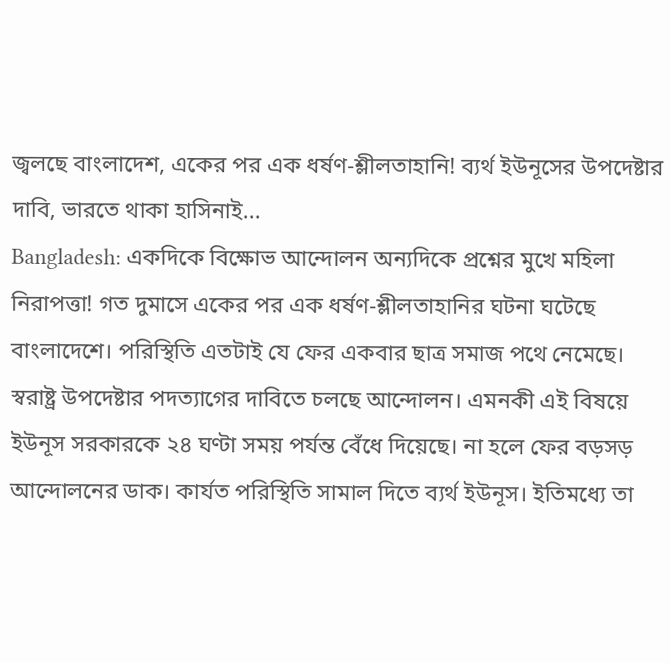জ্বলছে বাংলাদেশ, একের পর এক ধর্ষণ-শ্লীলতাহানি! ব্যর্থ ইউনূসের উপদেষ্টার দাবি, ভারতে থাকা হাসিনাই...
Bangladesh: একদিকে বিক্ষোভ আন্দোলন অন্যদিকে প্রশ্নের মুখে মহিলা নিরাপত্তা! গত দুমাসে একের পর এক ধর্ষণ-শ্লীলতাহানির ঘটনা ঘটেছে বাংলাদেশে। পরিস্থিতি এতটাই যে ফের একবার ছাত্র সমাজ পথে নেমেছে। স্বরাষ্ট্র উপদেষ্টার পদত্যাগের দাবিতে চলছে আন্দোলন। এমনকী এই বিষয়ে ইউনূস সরকারকে ২৪ ঘণ্টা সময় পর্যন্ত বেঁধে দিয়েছে। না হলে ফের বড়সড় আন্দোলনের ডাক। কার্যত পরিস্থিতি সামাল দিতে ব্যর্থ ইউনূস। ইতিমধ্যে তা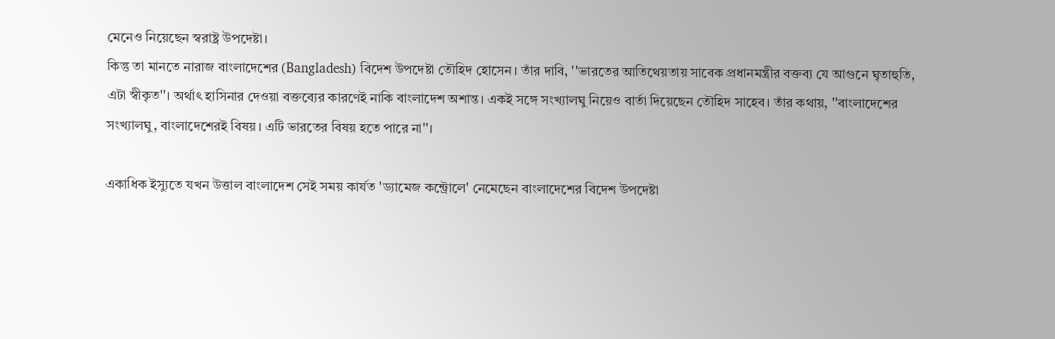মেনেও নিয়েছেন স্বরাষ্ট্র উপদেষ্টা।
কিন্তু তা মানতে নারাজ বাংলাদেশের (Bangladesh) বিদেশ উপদেষ্টা তৌহিদ হোসেন। তাঁর দাবি, ''ভারতের আতিথেয়তায় সাবেক প্রধানমন্ত্রীর বক্তব্য যে আগুনে ঘৃতাহুতি, এটা স্বীকৃত''। অর্থাৎ হাসিনার দেওয়া বক্তব্যের কারণেই নাকি বাংলাদেশ অশান্ত। একই সঙ্গে সংখ্যালঘু নিয়েও বার্তা দিয়েছেন তৌহিদ সাহেব। তাঁর কথায়, ''বাংলাদেশের সংখ্যালঘু, বাংলাদেশেরই বিষয়। এটি ভারতের বিষয় হতে পারে না''।

একাধিক ইস্যুতে যখন উত্তাল বাংলাদেশ সেই সময় কার্যত 'ড্যামেজ কন্ট্রোলে' নেমেছেন বাংলাদেশের বিদেশ উপদেষ্টা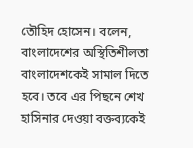তৌহিদ হোসেন। বলেন, বাংলাদেশের অস্থিতিশীলতা বাংলাদেশকেই সামাল দিতে হবে। তবে এর পিছনে শেখ হাসিনার দেওয়া বক্তব্যকেই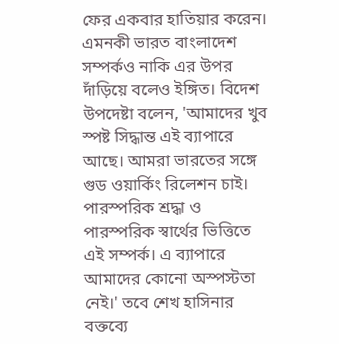ফের একবার হাতিয়ার করেন।
এমনকী ভারত বাংলাদেশ সম্পর্কও নাকি এর উপর দাঁড়িয়ে বলেও ইঙ্গিত। বিদেশ উপদেষ্টা বলেন, 'আমাদের খুব স্পষ্ট সিদ্ধান্ত এই ব্যাপারে আছে। আমরা ভারতের সঙ্গে গুড ওয়ার্কিং রিলেশন চাই। পারস্পরিক শ্রদ্ধা ও পারস্পরিক স্বার্থের ভিত্তিতে এই সম্পর্ক। এ ব্যাপারে আমাদের কোনো অস্পস্টতা নেই।' তবে শেখ হাসিনার বক্তব্যে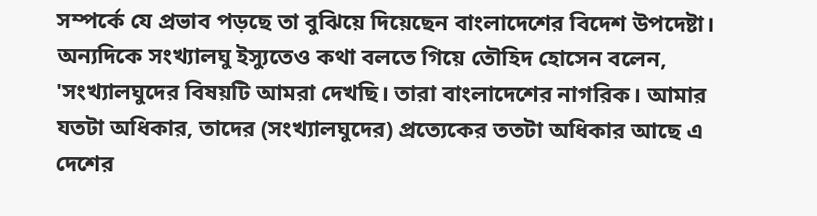সম্পর্কে যে প্রভাব পড়ছে তা বুঝিয়ে দিয়েছেন বাংলাদেশের বিদেশ উপদেষ্টা।
অন্যদিকে সংখ্যালঘু ইস্যুতেও কথা বলতে গিয়ে তৌহিদ হোসেন বলেন, 'সংখ্যালঘুদের বিষয়টি আমরা দেখছি। তারা বাংলাদেশের নাগরিক। আমার যতটা অধিকার, তাদের (সংখ্যালঘুদের) প্রত্যেকের ততটা অধিকার আছে এ দেশের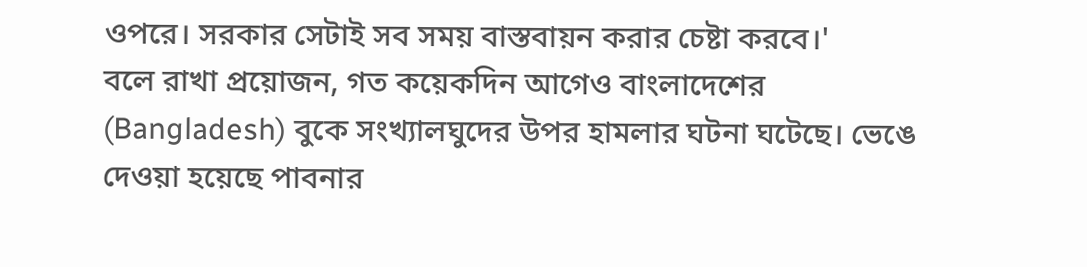ওপরে। সরকার সেটাই সব সময় বাস্তবায়ন করার চেষ্টা করবে।'
বলে রাখা প্রয়োজন, গত কয়েকদিন আগেও বাংলাদেশের (Bangladesh) বুকে সংখ্যালঘুদের উপর হামলার ঘটনা ঘটেছে। ভেঙে দেওয়া হয়েছে পাবনার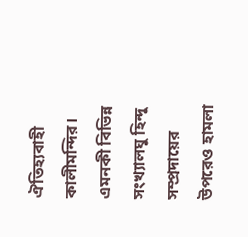ঐতিহ্যবাহী কালীমন্দির। এমনকী বিভিন্ন সংখ্যালঘু হিন্দু সম্প্রদায়ের উপরেও হামলা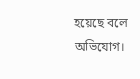হয়েছে বলে অভিযোগ।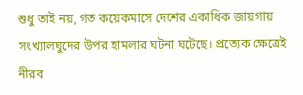শুধু তাই নয়, গত কয়েকমাসে দেশের একাধিক জায়গায় সংখ্যালঘুদের উপর হামলার ঘটনা ঘটেছে। প্রত্যেক ক্ষেত্রেই নীরব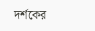দর্শকের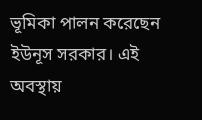ভূমিকা পালন করেছেন ইউনূস সরকার। এই অবস্থায়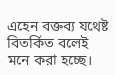এহেন বক্তব্য যথেষ্ট বিতর্কিত বলেই মনে করা হচ্ছে।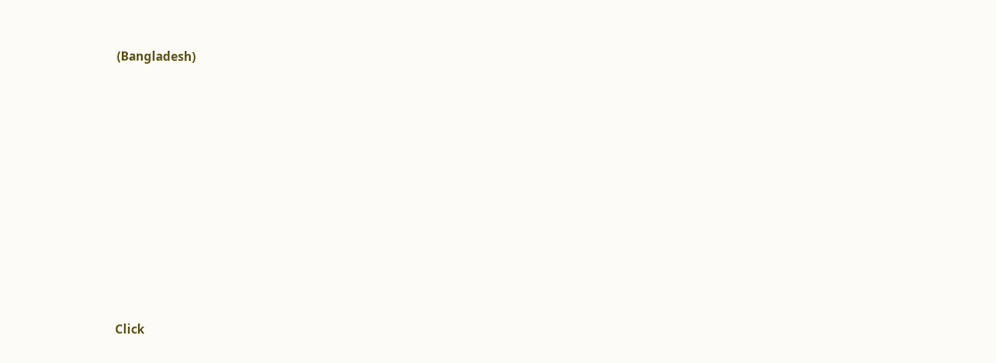(Bangladesh)












Click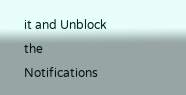it and Unblock the Notifications